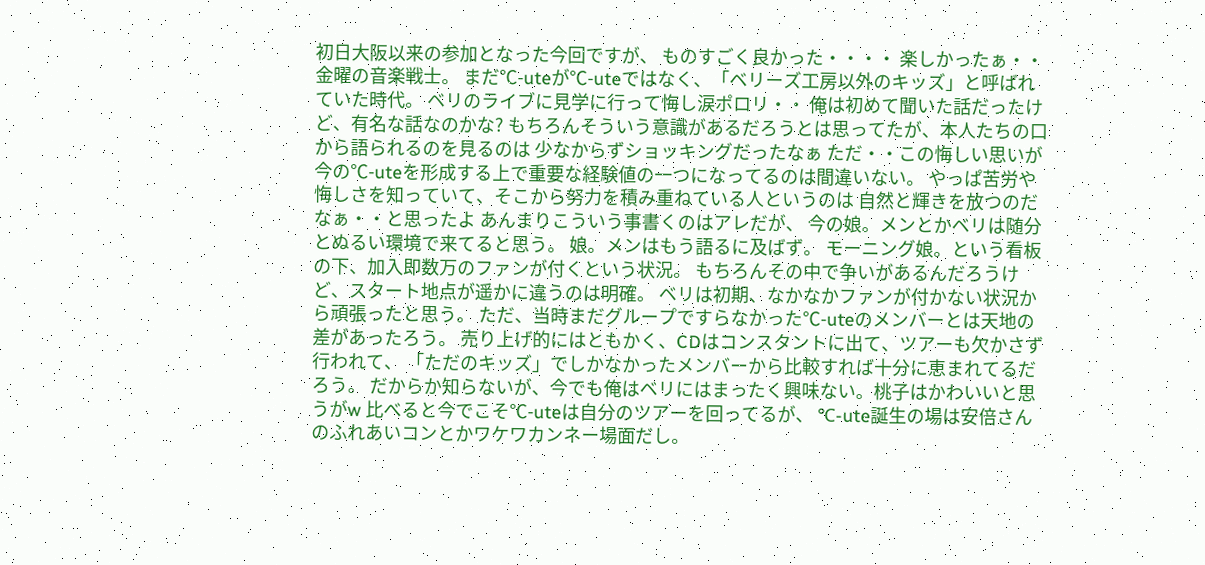初日大阪以来の参加となった今回ですが、 ものすごく良かった・・・・ 楽しかったぁ・・ 金曜の音楽戦士。 まだ℃-uteが℃-uteではなく、「ベリーズ工房以外のキッズ」と呼ばれていた時代。 ベリのライブに見学に行って悔し涙ポロリ・・ 俺は初めて聞いた話だったけど、有名な話なのかな? もちろんそういう意識があるだろうとは思ってたが、本人たちの口から語られるのを見るのは 少なからずショッキングだったなぁ ただ・・この悔しい思いが今の℃-uteを形成する上で重要な経験値の一つになってるのは間違いない。 やっぱ苦労や悔しさを知っていて、そこから努力を積み重ねている人というのは 自然と輝きを放つのだなぁ・・と思ったよ あんまりこういう事書くのはアレだが、 今の娘。メンとかベリは随分とぬるい環境で来てると思う。 娘。メンはもう語るに及ばず。 モーニング娘。という看板の下、加入即数万のファンが付くという状況。 もちろんその中で争いがあるんだろうけど、スタート地点が遥かに違うのは明確。 ベリは初期、なかなかファンが付かない状況から頑張ったと思う。 ただ、当時まだグループですらなかった℃-uteのメンバーとは天地の差があったろう。 売り上げ的にはともかく、CDはコンスタントに出て、ツアーも欠かさず行われて、 「ただのキッズ」でしかなかったメンバーから比較すれば十分に恵まれてるだろう。 だからか知らないが、今でも俺はベリにはまったく興味ない。桃子はかわいいと思うがw 比べると今でこそ℃-uteは自分のツアーを回ってるが、 ℃-ute誕生の場は安倍さんのふれあいコンとかワケワカンネー場面だし。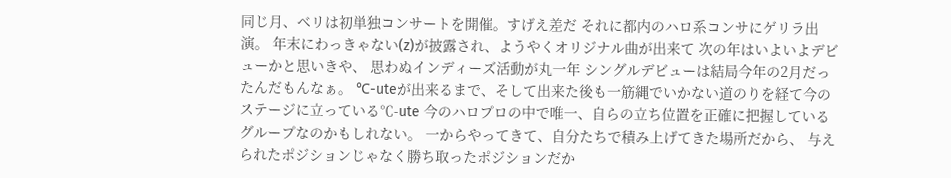同じ月、ベリは初単独コンサートを開催。すげえ差だ それに都内のハロ系コンサにゲリラ出演。 年末にわっきゃない(z)が披露され、ようやくオリジナル曲が出来て 次の年はいよいよデビューかと思いきや、 思わぬインディーズ活動が丸一年 シングルデビューは結局今年の2月だったんだもんなぁ。 ℃-uteが出来るまで、そして出来た後も一筋縄でいかない道のりを経て今のステージに立っている℃-ute 今のハロプロの中で唯一、自らの立ち位置を正確に把握しているグループなのかもしれない。 一からやってきて、自分たちで積み上げてきた場所だから、 与えられたポジションじゃなく勝ち取ったポジションだか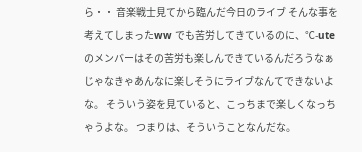ら・・ 音楽戦士見てから臨んだ今日のライブ そんな事を考えてしまったww でも苦労してきているのに、℃-uteのメンバーはその苦労も楽しんできているんだろうなぁ じゃなきゃあんなに楽しそうにライブなんてできないよな。 そういう姿を見ていると、こっちまで楽しくなっちゃうよな。 つまりは、そういうことなんだな。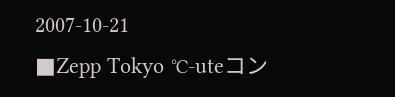2007-10-21
■Zepp Tokyo ℃-uteコン